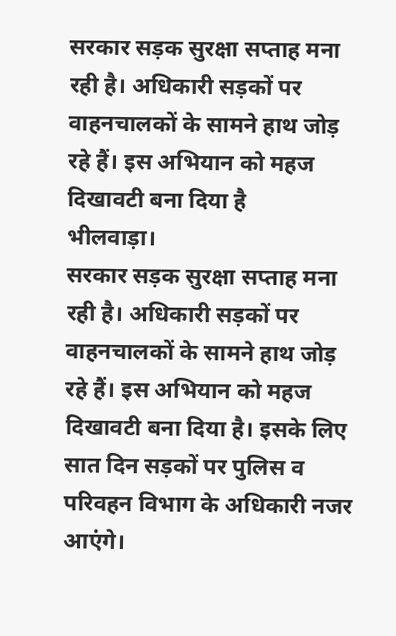सरकार सड़क सुरक्षा सप्ताह मना रही है। अधिकारी सड़कों पर वाहनचालकों के सामने हाथ जोड़ रहे हैं। इस अभियान को महज दिखावटी बना दिया है
भीलवाड़ा।
सरकार सड़क सुरक्षा सप्ताह मना रही है। अधिकारी सड़कों पर वाहनचालकों के सामने हाथ जोड़ रहे हैं। इस अभियान को महज दिखावटी बना दिया है। इसके लिए सात दिन सड़कों पर पुलिस व परिवहन विभाग के अधिकारी नजर आएंगे।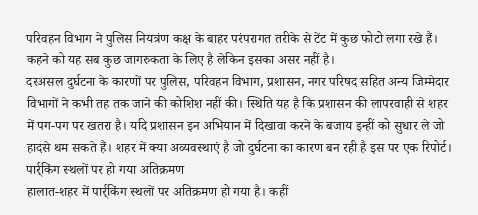परिवहन विभाग ने पुलिस नियत्रंण कक्ष के बाहर परंपरागत तरीके से टेंट में कुछ फोटो लगा रखे हैं। कहने को यह सब कुछ जागरुकता के लिए है लेकिन इसका असर नहीं है।
दरअसल दुर्घटना के कारणों पर पुलिस, परिवहन विभाग, प्रशासन, नगर परिषद सहित अन्य जिम्मेदार विभागों ने कभी तह तक जाने की कोशिश नहीं की। स्थिति यह है कि प्रशासन की लापरवाही से शहर में पग-पग पर खतरा है। यदि प्रशासन इन अभियान में दिखावा करने के बजाय इन्हीं को सुधार ले जो हादसे थम सकते हैं। शहर में क्या अव्यवस्थाएं है जो दुर्घटना का कारण बन रही है इस पर एक रिपोर्ट।
पार्र्किंग स्थलों पर हो गया अतिक्रमण
हालात-शहर में पार्र्किंग स्थलों पर अतिक्रमण हो गया है। कहीं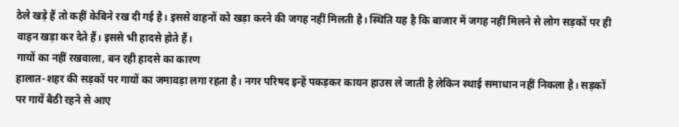ठेले खड़े हैं तो कहीं केबिने रख दी गई है। इससे वाहनों को खड़ा करने की जगह नहीं मिलती है। स्थिति यह है कि बाजार में जगह नहीं मिलने से लोग सड़कों पर ही वाहन खड़ा कर देते हैं। इससे भी हादसे होते हैं।
गायों का नहीं रखवाला, बन रही हादसे का कारण
हालात-शहर की सड़कों पर गायों का जमावड़ा लगा रहता है। नगर परिषद इन्हें पकड़कर कायन हाउस ले जाती है लेकिन स्थाई समाधान नहीं निकला है। सड़कों पर गायें बैठी रहने से आए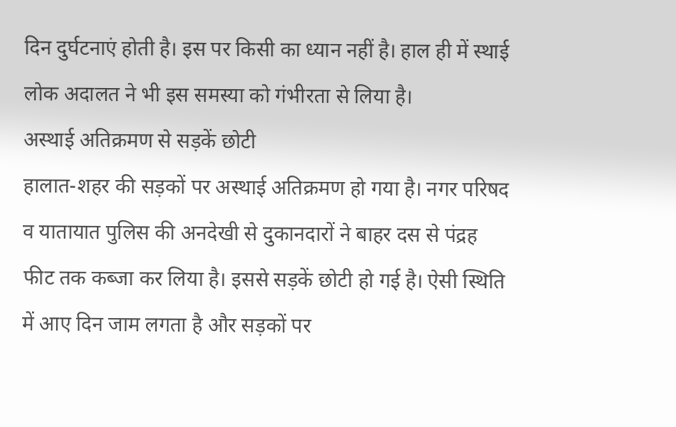दिन दुर्घटनाएं होती है। इस पर किसी का ध्यान नहीं है। हाल ही में स्थाई लोक अदालत ने भी इस समस्या को गंभीरता से लिया है।
अस्थाई अतिक्रमण से सड़कें छोटी
हालात-शहर की सड़कों पर अस्थाई अतिक्रमण हो गया है। नगर परिषद व यातायात पुलिस की अनदेखी से दुकानदारों ने बाहर दस से पंद्रह फीट तक कब्जा कर लिया है। इससे सड़कें छोटी हो गई है। ऐसी स्थिति में आए दिन जाम लगता है और सड़कों पर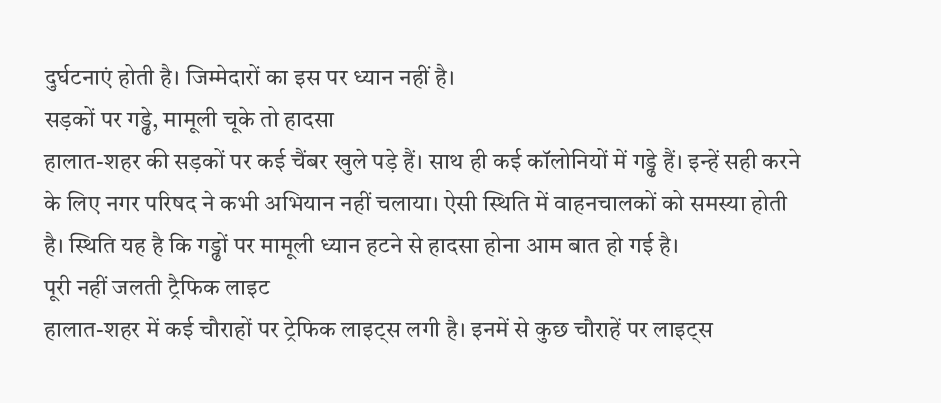दुर्घटनाएं होती है। जिम्मेदारों का इस पर ध्यान नहीं है।
सड़कों पर गड्ढे, मामूली चूके तो हादसा
हालात-शहर की सड़कों पर कई चैंबर खुले पड़े हैं। साथ ही कई कॉलोनियों में गड्ढे हैं। इन्हें सही करने के लिए नगर परिषद ने कभी अभियान नहीं चलाया। ऐसी स्थिति में वाहनचालकों को समस्या होती है। स्थिति यह है कि गड्ढों पर मामूली ध्यान हटने से हादसा होना आम बात हो गई है।
पूरी नहीं जलती ट्रैफिक लाइट
हालात-शहर में कई चौराहों पर ट्रेफिक लाइट्स लगी है। इनमें से कुछ चौराहें पर लाइट्स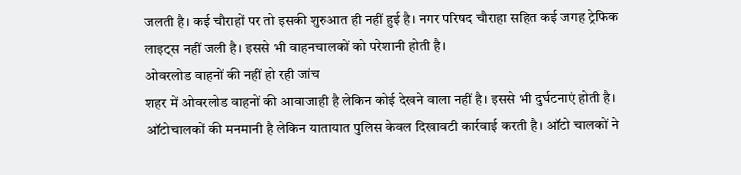जलती है। कई चौराहों पर तो इसकी शुरुआत ही नहीं हुई है। नगर परिषद चौराहा सहित कई जगह ट्रेफिक लाइट्स नहीं जली है। इससे भी वाहनचालकों को परेशानी होती है।
ओवरलोड वाहनों की नहीं हो रही जांच
शहर में ओवरलोड वाहनों की आवाजाही है लेकिन कोई देखने वाला नहीं है। इससे भी दुर्घटनाएं होती है। ऑटोचालकों की मनमानी है लेकिन यातायात पुलिस केवल दिखावटी कार्रवाई करती है। ऑटो चालकों ने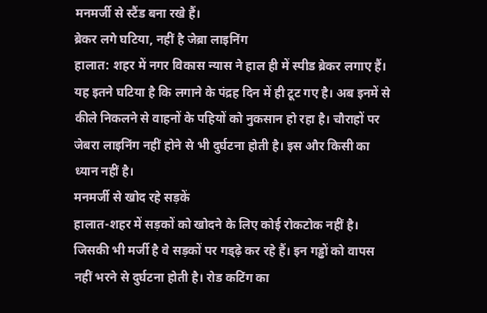मनमर्जी से स्टैंड बना रखे हैं।
ब्रेकर लगे घटिया, नहीं है जेब्रा लाइनिंग
हालात: शहर में नगर विकास न्यास ने हाल ही में स्पीड ब्रेकर लगाए हैं। यह इतने घटिया है कि लगाने के पंद्रह दिन में ही टूट गए है। अब इनमें से कीले निकलने से वाहनों के पहियों को नुकसान हो रहा है। चौराहों पर जेबरा लाइनिंग नहीं होने से भी दुर्घटना होती है। इस और किसी का ध्यान नहीं है।
मनमर्जी से खोद रहे सड़कें
हालात-शहर में सड़कों को खोदने के लिए कोई रोकटोक नहीं है। जिसकी भी मर्जी है वे सड़कों पर गड्ढ़े कर रहे हैं। इन गड्ढों को वापस नहीं भरने से दुर्घटना होती है। रोड कटिंग का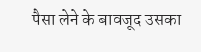पैसा लेने के बावजूद उसका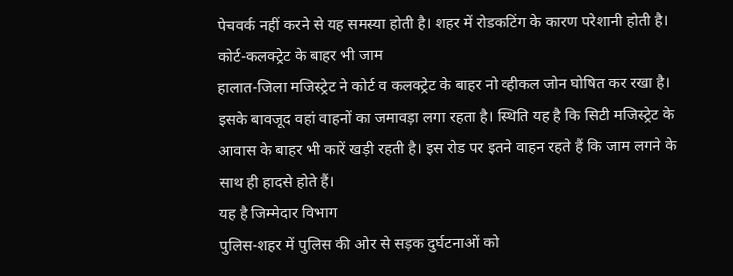पेचवर्क नहीं करने से यह समस्या होती है। शहर में रोडकटिंग के कारण परेशानी होती है।
कोर्ट-कलक्ट्रेट के बाहर भी जाम
हालात-जिला मजिस्ट्रेट ने कोर्ट व कलक्ट्रेट के बाहर नो व्हीकल जोन घोषित कर रखा है। इसके बावजूद वहां वाहनों का जमावड़ा लगा रहता है। स्थिति यह है कि सिटी मजिस्ट्रेट के आवास के बाहर भी कारें खड़ी रहती है। इस रोड पर इतने वाहन रहते हैं कि जाम लगने के साथ ही हादसे होते हैं।
यह है जिम्मेदार विभाग
पुलिस-शहर में पुलिस की ओर से सड़क दुर्घटनाओं को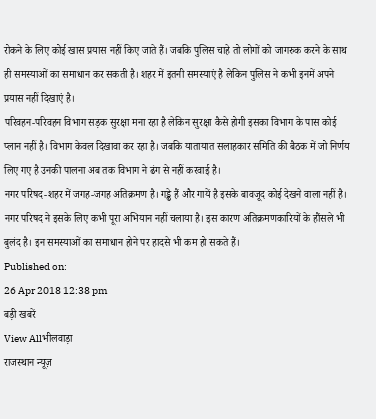रोकने के लिए कोई खास प्रयास नहीं किए जाते हैं। जबकि पुलिस चाहे तो लोगों को जागरुक करने के साथ ही समस्याओं का समाधान कर सकती है। शहर में इतनी समस्याएं है लेकिन पुलिस ने कभी इनमें अपने प्रयास नहीं दिखाएं है।
परिवहन-परिवहन विभाग सड़क सुरक्षा मना रहा है लेकिन सुरक्षा कैसे होगी इसका विभाग के पास कोई प्लान नहीं है। विभाग केवल दिखावा कर रहा है। जबकि यातायात सलाहकार समिति की बैठक में जो निर्णय लिए गए है उनकी पालना अब तक विभाग ने ढंग से नहीं करवाई है।
नगर परिषद-शहर में जगह-जगह अतिक्रमण है। गड्ढे हैं और गायें है इसके बावजूद कोई देखने वाला नहीं है। नगर परिषद ने इसके लिए कभी पूरा अभियान नहीं चलाया है। इस कारण अतिक्रमणकारियों के हौंसले भी बुलंद है। इन समस्याओं का समाधान होने पर हादसे भी कम हो सकते हैं।
Published on:
26 Apr 2018 12:38 pm
बड़ी खबरें
View Allभीलवाड़ा
राजस्थान न्यूज़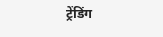ट्रेंडिंग